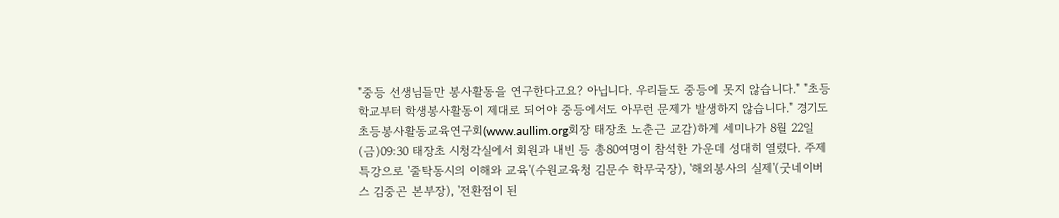"중등 선생님들만 봉사활동을 연구한다고요? 아닙니다. 우리들도 중등에 못지 않습니다." "초등학교부터 학생봉사활동이 제대로 되어야 중등에서도 아무런 문제가 발생하지 않습니다." 경기도초등봉사활동교육연구회(www.aullim.org회장 태장초 노춘근 교감)하계 세미나가 8월 22일(금)09:30 태장초 시청각실에서 회원과 내빈 등 총80여명이 참석한 가운데 성대히 열렸다. 주제 특강으로 '줄탁동시의 이해와 교육'(수원교육청 김문수 학무국장), '해외봉사의 실제'(굿네이버스 김중곤 본부장), '전환점이 된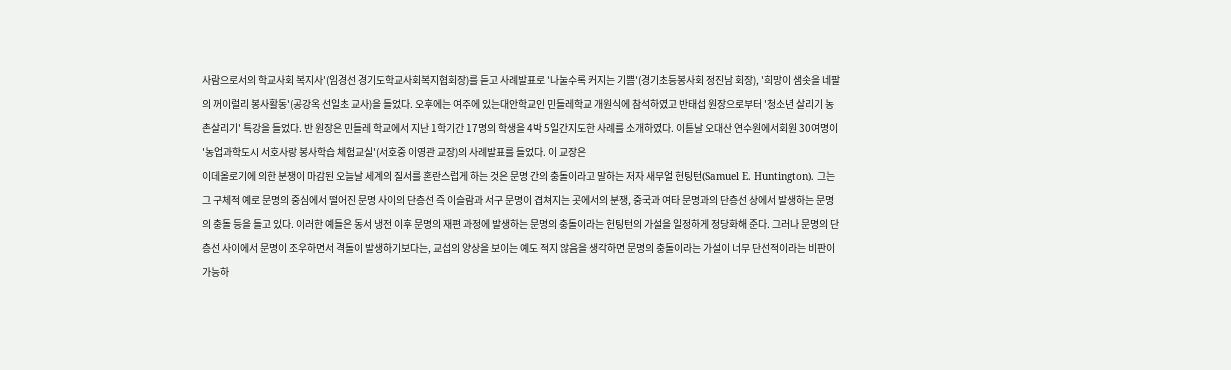사람으로서의 학교사회 복지사'(임경선 경기도학교사회복지협회장)를 듣고 사례발표로 '나눌수록 커지는 기쁨'(경기초등봉사회 정진남 회장), '희망이 샘솟을 네팔의 꺼이럴리 봉사활동'(공강옥 선일초 교사)을 들었다. 오후에는 여주에 있는대안학교인 민들레학교 개원식에 참석하였고 반태섭 원장으로부터 '청소년 살리기 농촌살리기' 특강을 들었다. 반 원장은 민들레 학교에서 지난 1학기간 17명의 학생을 4박 5일간지도한 사례를 소개하였다. 이튿날 오대산 연수원에서회원 30여명이 '농업과학도시 서호사랑 봉사학습 체험교실'(서호중 이영관 교장)의 사례발표를 들었다. 이 교장은
이데올로기에 의한 분쟁이 마감된 오늘날 세계의 질서를 혼란스럽게 하는 것은 문명 간의 충돌이라고 말하는 저자 새무얼 헌팅턴(Samuel E. Huntington). 그는 그 구체적 예로 문명의 중심에서 떨어진 문명 사이의 단층선 즉 이슬람과 서구 문명이 겹쳐지는 곳에서의 분쟁, 중국과 여타 문명과의 단층선 상에서 발생하는 문명의 충돌 등을 들고 있다. 이러한 예들은 동서 냉전 이후 문명의 재편 과정에 발생하는 문명의 충돌이라는 헌팅턴의 가설을 일정하게 정당화해 준다. 그러나 문명의 단층선 사이에서 문명이 조우하면서 격돌이 발생하기보다는, 교섭의 양상을 보이는 예도 적지 않음을 생각하면 문명의 충돌이라는 가설이 너무 단선적이라는 비판이 가능하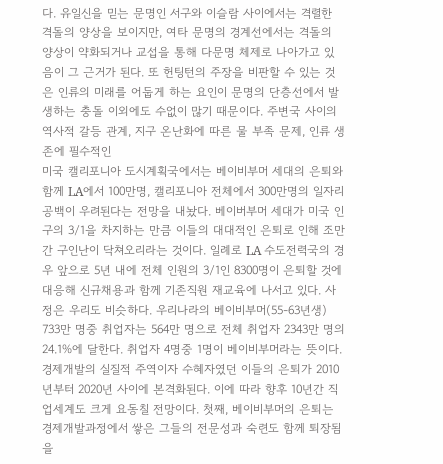다. 유일신을 믿는 문명인 서구와 이슬람 사이에서는 격렬한 격돌의 양상을 보이지만, 여타 문명의 경계선에서는 격돌의 양상이 약화되거나 교섭을 통해 다문명 체제로 나아가고 있음이 그 근거가 된다. 또 헌팅턴의 주장을 비판할 수 있는 것은 인류의 미래를 어둡게 하는 요인이 문명의 단층선에서 발생하는 충돌 이외에도 수없이 많기 때문이다. 주변국 사이의 역사적 갈등 관계, 지구 온난화에 따른 물 부족 문제, 인류 생존에 필수적인
미국 캘리포니아 도시계획국에서는 베이비부머 세대의 은퇴와 함께 LA에서 100만명, 캘리포니아 전체에서 300만명의 일자리 공백이 우려된다는 전망을 내놨다. 베이버부머 세대가 미국 인구의 3/1을 차지하는 만큼 이들의 대대적인 은퇴로 인해 조만간 구인난이 닥쳐오리라는 것이다. 일례로 LA 수도전력국의 경우 앞으로 5년 내에 전체 인원의 3/1인 8300명이 은퇴할 것에 대응해 신규채용과 함께 기존직원 재교육에 나서고 있다. 사정은 우리도 비슷하다. 우리나라의 베이비부머(55-63년생) 733만 명중 취업자는 564만 명으로 전체 취업자 2343만 명의 24.1%에 달한다. 취업자 4명중 1명이 베이비부머라는 뜻이다. 경제개발의 실질적 주역이자 수혜자였던 이들의 은퇴가 2010년부터 2020년 사이에 본격화된다. 이에 따라 향후 10년간 직업세계도 크게 요동칠 전망이다. 첫째, 베이비부머의 은퇴는 경제개발과정에서 쌓은 그들의 전문성과 숙련도 함께 퇴장됨을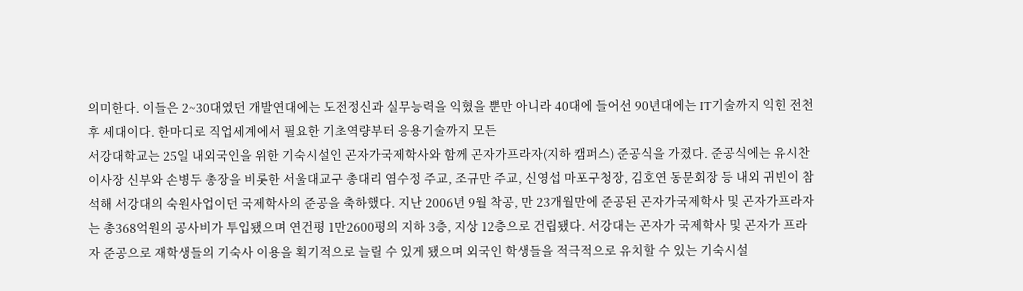의미한다. 이들은 2~30대였던 개발연대에는 도전정신과 실무능력을 익혔을 뿐만 아니라 40대에 들어선 90년대에는 IT기술까지 익힌 전천후 세대이다. 한마디로 직업세계에서 필요한 기초역량부터 응용기술까지 모든
서강대학교는 25일 내외국인을 위한 기숙시설인 곤자가국제학사와 함께 곤자가프라자(지하 캠퍼스) 준공식을 가졌다. 준공식에는 유시찬 이사장 신부와 손병두 총장을 비롯한 서울대교구 총대리 염수정 주교, 조규만 주교, 신영섭 마포구청장, 김호연 동문회장 등 내외 귀빈이 참석해 서강대의 숙원사업이던 국제학사의 준공을 축하했다. 지난 2006년 9월 착공, 만 23개월만에 준공된 곤자가국제학사 및 곤자가프라자는 총368억원의 공사비가 투입됐으며 연건평 1만2600평의 지하 3층, 지상 12층으로 건립됐다. 서강대는 곤자가 국제학사 및 곤자가 프라자 준공으로 재학생들의 기숙사 이용을 획기적으로 늘릴 수 있게 됐으며 외국인 학생들을 적극적으로 유치할 수 있는 기숙시설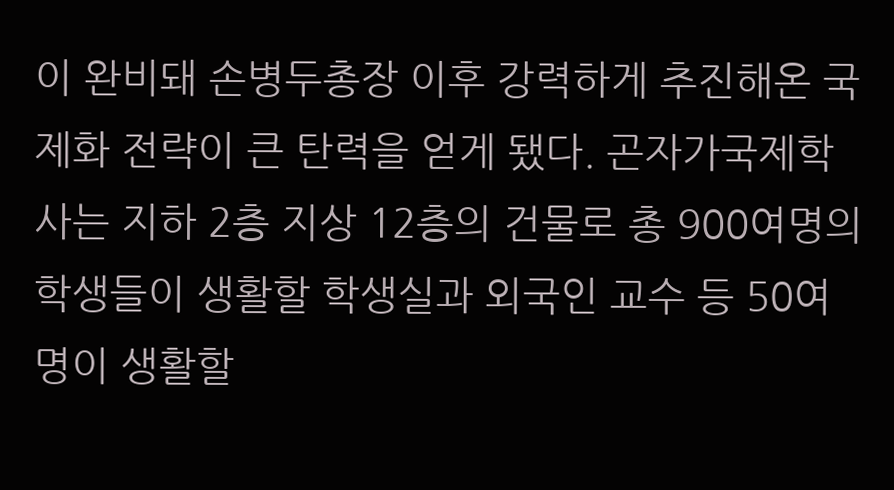이 완비돼 손병두총장 이후 강력하게 추진해온 국제화 전략이 큰 탄력을 얻게 됐다. 곤자가국제학사는 지하 2층 지상 12층의 건물로 총 900여명의 학생들이 생활할 학생실과 외국인 교수 등 50여명이 생활할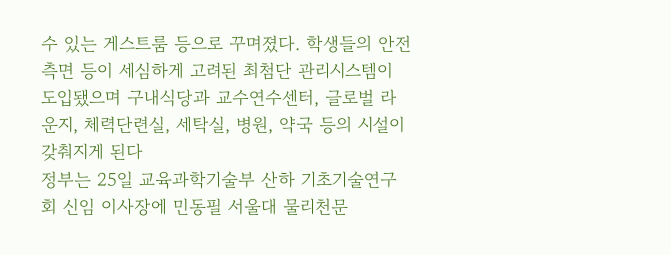수 있는 게스트룸 등으로 꾸며졌다. 학생들의 안전측면 등이 세심하게 고려된 최첨단 관리시스템이 도입됐으며 구내식당과 교수연수센터, 글로벌 라운지, 체력단련실, 세탁실, 병원, 약국 등의 시설이 갖춰지게 된다
정부는 25일 교육과학기술부 산하 기초기술연구회 신임 이사장에 민동필 서울대 물리천문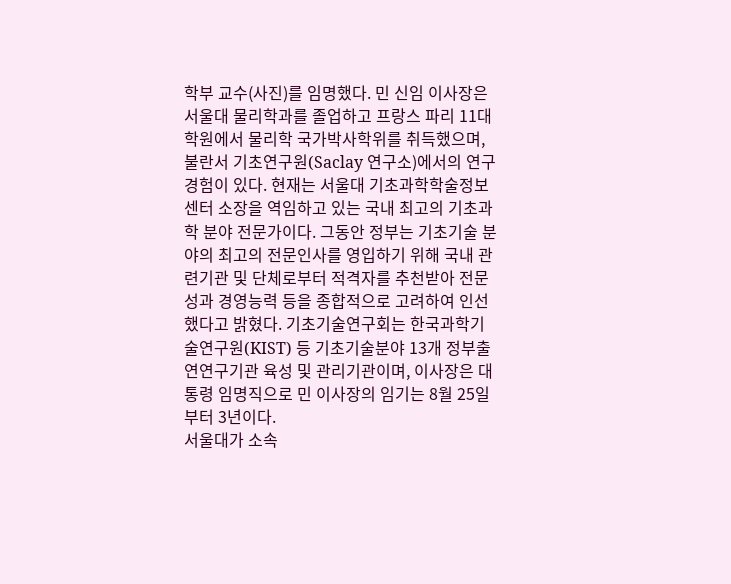학부 교수(사진)를 임명했다. 민 신임 이사장은 서울대 물리학과를 졸업하고 프랑스 파리 11대학원에서 물리학 국가박사학위를 취득했으며, 불란서 기초연구원(Saclay 연구소)에서의 연구경험이 있다. 현재는 서울대 기초과학학술정보센터 소장을 역임하고 있는 국내 최고의 기초과학 분야 전문가이다. 그동안 정부는 기초기술 분야의 최고의 전문인사를 영입하기 위해 국내 관련기관 및 단체로부터 적격자를 추천받아 전문성과 경영능력 등을 종합적으로 고려하여 인선했다고 밝혔다. 기초기술연구회는 한국과학기술연구원(KIST) 등 기초기술분야 13개 정부출연연구기관 육성 및 관리기관이며, 이사장은 대통령 임명직으로 민 이사장의 임기는 8월 25일부터 3년이다.
서울대가 소속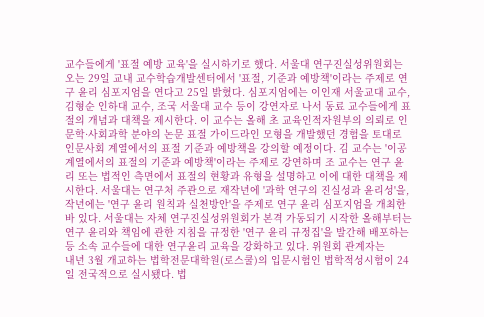교수들에게 '표절 예방 교육'을 실시하기로 했다. 서울대 연구진실성위원회는 오는 29일 교내 교수학습개발센터에서 '표절, 기준과 예방책'이라는 주제로 연구 윤리 심포지엄을 연다고 25일 밝혔다. 심포지엄에는 이인재 서울교대 교수, 김형순 인하대 교수, 조국 서울대 교수 등이 강연자로 나서 동료 교수들에게 표절의 개념과 대책을 제시한다. 이 교수는 올해 초 교육인적자원부의 의뢰로 인문학·사회과학 분야의 논문 표절 가이드라인 모형을 개발했던 경험을 토대로 인문사회 계열에서의 표절 기준과 예방책을 강의할 예정이다. 김 교수는 '이공계열에서의 표절의 기준과 예방책'이라는 주제로 강연하며 조 교수는 연구 윤리 또는 법적인 측면에서 표절의 현황과 유형을 설명하고 이에 대한 대책을 제시한다. 서울대는 연구처 주관으로 재작년에 '과학 연구의 진실성과 윤리성'을, 작년에는 '연구 윤리 원칙과 실천방안'을 주제로 연구 윤리 심포지엄을 개최한 바 있다. 서울대는 자체 연구진실성위원회가 본격 가동되기 시작한 올해부터는 연구 윤리와 책임에 관한 지침을 규정한 '연구 윤리 규정집'을 발간해 배포하는 등 소속 교수들에 대한 연구윤리 교육을 강화하고 있다. 위원회 관계자는
내년 3월 개교하는 법학전문대학원(로스쿨)의 입문시험인 법학적성시험이 24일 전국적으로 실시됐다. 법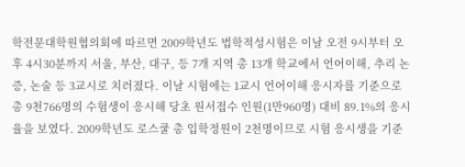학전문대학원협의회에 따르면 2009학년도 법학적성시험은 이날 오전 9시부터 오후 4시30분까지 서울, 부산, 대구, 등 7개 지역 총 13개 학교에서 언어이해, 추리 논증, 논술 등 3교시로 치러졌다. 이날 시험에는 1교시 언어이해 응시자를 기준으로 총 9천766명의 수험생이 응시해 당초 원서접수 인원(1만960명) 대비 89.1%의 응시율을 보였다. 2009학년도 로스쿨 총 입학정원이 2천명이므로 시험 응시생을 기준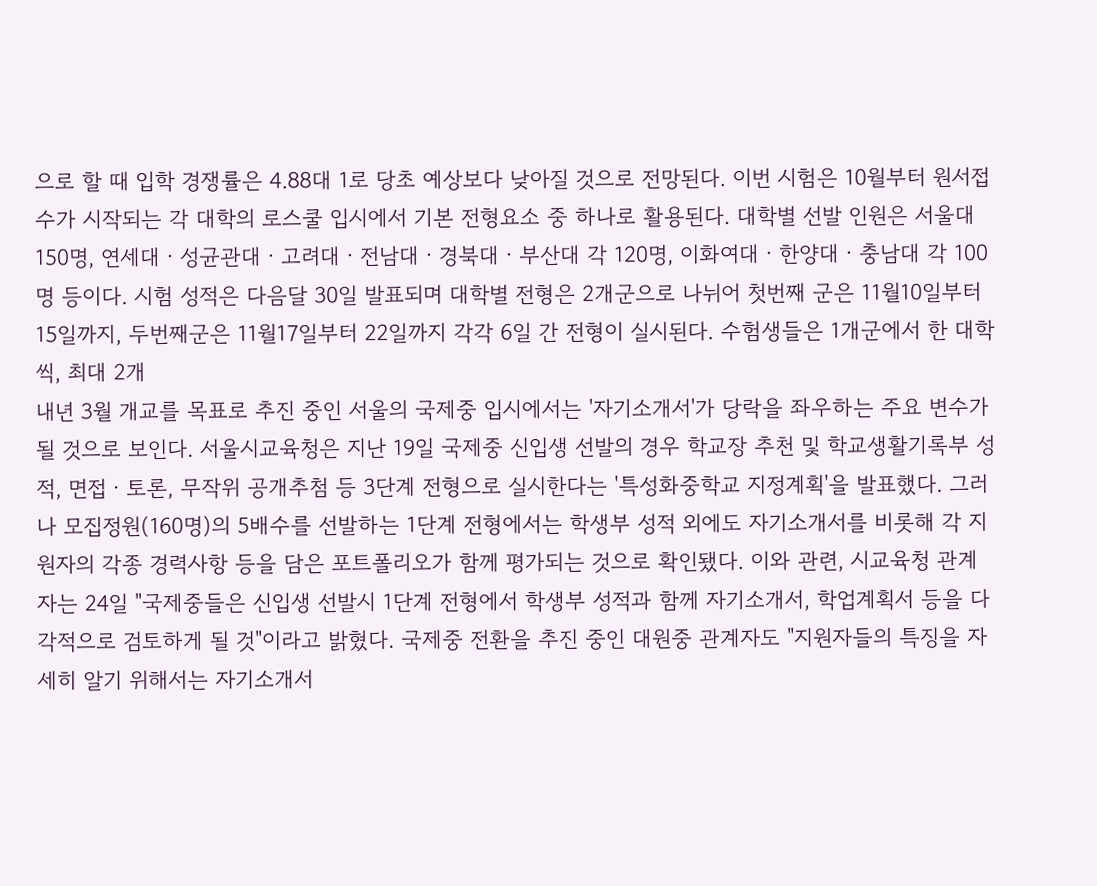으로 할 때 입학 경쟁률은 4.88대 1로 당초 예상보다 낮아질 것으로 전망된다. 이번 시험은 10월부터 원서접수가 시작되는 각 대학의 로스쿨 입시에서 기본 전형요소 중 하나로 활용된다. 대학별 선발 인원은 서울대 150명, 연세대ㆍ성균관대ㆍ고려대ㆍ전남대ㆍ경북대ㆍ부산대 각 120명, 이화여대ㆍ한양대ㆍ충남대 각 100명 등이다. 시험 성적은 다음달 30일 발표되며 대학별 전형은 2개군으로 나뉘어 첫번째 군은 11월10일부터 15일까지, 두번째군은 11월17일부터 22일까지 각각 6일 간 전형이 실시된다. 수험생들은 1개군에서 한 대학씩, 최대 2개
내년 3월 개교를 목표로 추진 중인 서울의 국제중 입시에서는 '자기소개서'가 당락을 좌우하는 주요 변수가 될 것으로 보인다. 서울시교육청은 지난 19일 국제중 신입생 선발의 경우 학교장 추천 및 학교생활기록부 성적, 면접ㆍ토론, 무작위 공개추첨 등 3단계 전형으로 실시한다는 '특성화중학교 지정계획'을 발표했다. 그러나 모집정원(160명)의 5배수를 선발하는 1단계 전형에서는 학생부 성적 외에도 자기소개서를 비롯해 각 지원자의 각종 경력사항 등을 담은 포트폴리오가 함께 평가되는 것으로 확인됐다. 이와 관련, 시교육청 관계자는 24일 "국제중들은 신입생 선발시 1단계 전형에서 학생부 성적과 함께 자기소개서, 학업계획서 등을 다각적으로 검토하게 될 것"이라고 밝혔다. 국제중 전환을 추진 중인 대원중 관계자도 "지원자들의 특징을 자세히 알기 위해서는 자기소개서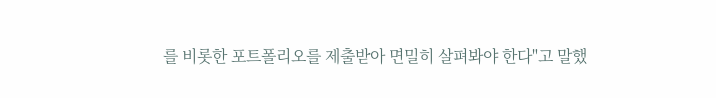를 비롯한 포트폴리오를 제출받아 면밀히 살펴봐야 한다"고 말했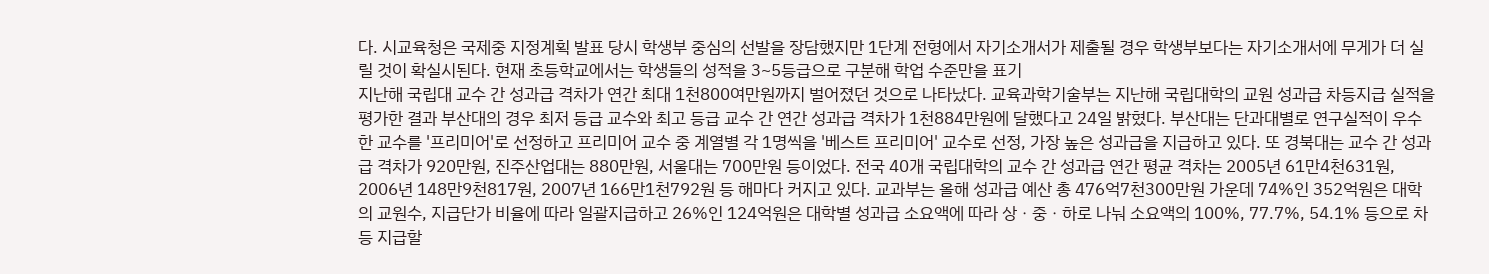다. 시교육청은 국제중 지정계획 발표 당시 학생부 중심의 선발을 장담했지만 1단계 전형에서 자기소개서가 제출될 경우 학생부보다는 자기소개서에 무게가 더 실릴 것이 확실시된다. 현재 초등학교에서는 학생들의 성적을 3~5등급으로 구분해 학업 수준만을 표기
지난해 국립대 교수 간 성과급 격차가 연간 최대 1천800여만원까지 벌어졌던 것으로 나타났다. 교육과학기술부는 지난해 국립대학의 교원 성과급 차등지급 실적을 평가한 결과 부산대의 경우 최저 등급 교수와 최고 등급 교수 간 연간 성과급 격차가 1천884만원에 달했다고 24일 밝혔다. 부산대는 단과대별로 연구실적이 우수한 교수를 '프리미어'로 선정하고 프리미어 교수 중 계열별 각 1명씩을 '베스트 프리미어' 교수로 선정, 가장 높은 성과급을 지급하고 있다. 또 경북대는 교수 간 성과급 격차가 920만원, 진주산업대는 880만원, 서울대는 700만원 등이었다. 전국 40개 국립대학의 교수 간 성과급 연간 평균 격차는 2005년 61만4천631원, 2006년 148만9천817원, 2007년 166만1천792원 등 해마다 커지고 있다. 교과부는 올해 성과급 예산 총 476억7천300만원 가운데 74%인 352억원은 대학의 교원수, 지급단가 비율에 따라 일괄지급하고 26%인 124억원은 대학별 성과급 소요액에 따라 상ㆍ중ㆍ하로 나눠 소요액의 100%, 77.7%, 54.1% 등으로 차등 지급할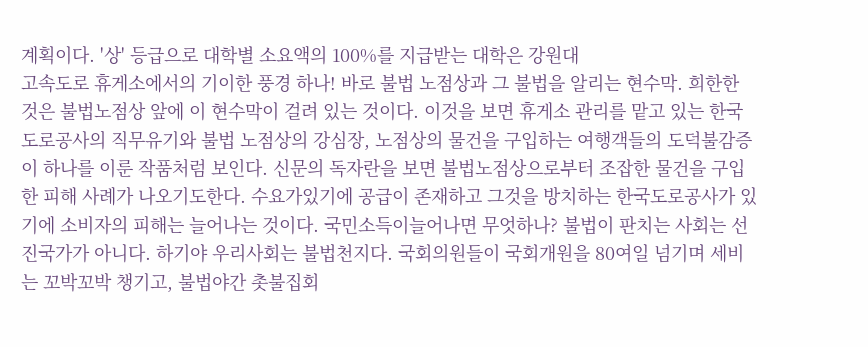계획이다. '상' 등급으로 대학별 소요액의 100%를 지급받는 대학은 강원대
고속도로 휴게소에서의 기이한 풍경 하나! 바로 불법 노점상과 그 불법을 알리는 현수막. 희한한 것은 불법노점상 앞에 이 현수막이 걸려 있는 것이다. 이것을 보면 휴게소 관리를 맡고 있는 한국도로공사의 직무유기와 불법 노점상의 강심장, 노점상의 물건을 구입하는 여행객들의 도덕불감증이 하나를 이룬 작품처럼 보인다. 신문의 독자란을 보면 불법노점상으로부터 조잡한 물건을 구입한 피해 사례가 나오기도한다. 수요가있기에 공급이 존재하고 그것을 방치하는 한국도로공사가 있기에 소비자의 피해는 늘어나는 것이다. 국민소득이늘어나면 무엇하나? 불법이 판치는 사회는 선진국가가 아니다. 하기야 우리사회는 불법천지다. 국회의원들이 국회개원을 80여일 넘기며 세비는 꼬박꼬박 챙기고, 불법야간 촛불집회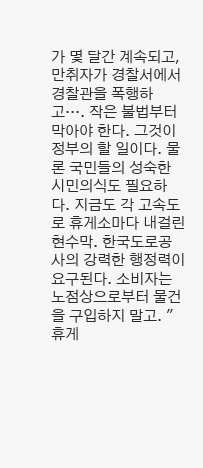가 몇 달간 계속되고, 만취자가 경찰서에서 경찰관을 폭행하고…. 작은 불법부터 막아야 한다. 그것이 정부의 할 일이다. 물론 국민들의 성숙한 시민의식도 필요하다. 지금도 각 고속도로 휴게소마다 내걸린 현수막. 한국도로공사의 강력한 행정력이 요구된다. 소비자는 노점상으로부터 물건을 구입하지 말고. "휴게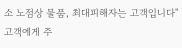소 노점상 물품, 최대피해자는 고객입니다" 고객에게 주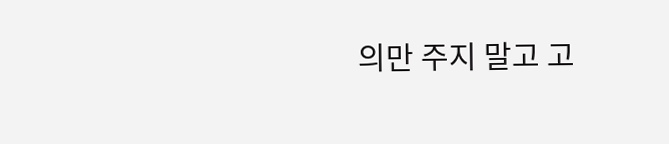의만 주지 말고 고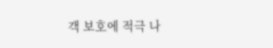객 보호에 적극 나